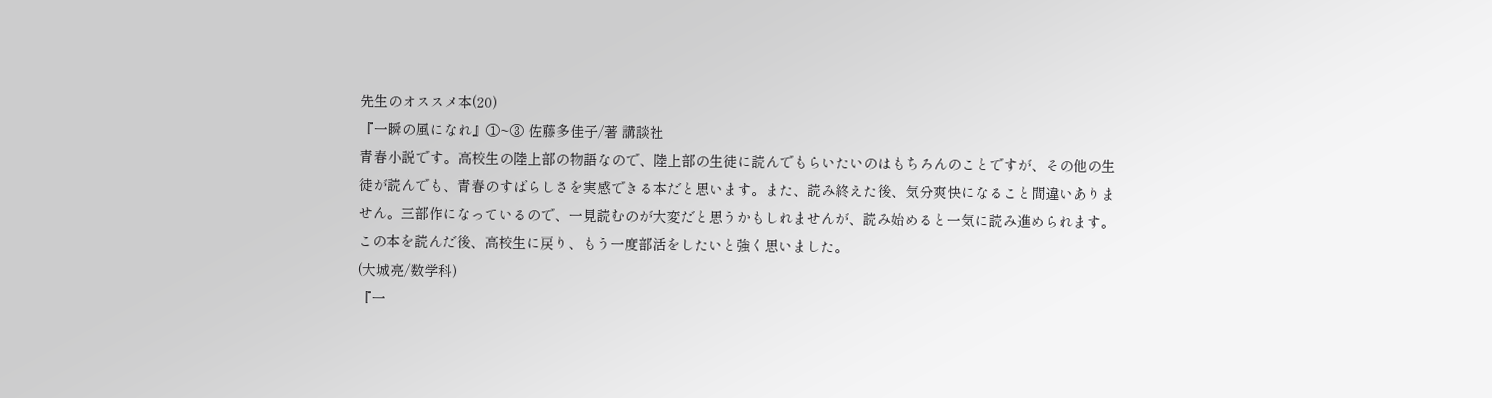先生のオススメ本(20)
『一瞬の風になれ』①~③ 佐藤多佳子/著 講談社
青春小説です。高校生の陸上部の物語なので、陸上部の生徒に読んでもらいたいのはもちろんのことですが、その他の生徒が読んでも、青春のすばらしさを実感できる本だと思います。また、読み終えた後、気分爽快になること間違いありません。三部作になっているので、一見読むのが大変だと思うかもしれませんが、読み始めると一気に読み進められます。この本を読んだ後、高校生に戻り、もう一度部活をしたいと強く思いました。
(大城亮/数学科)
『一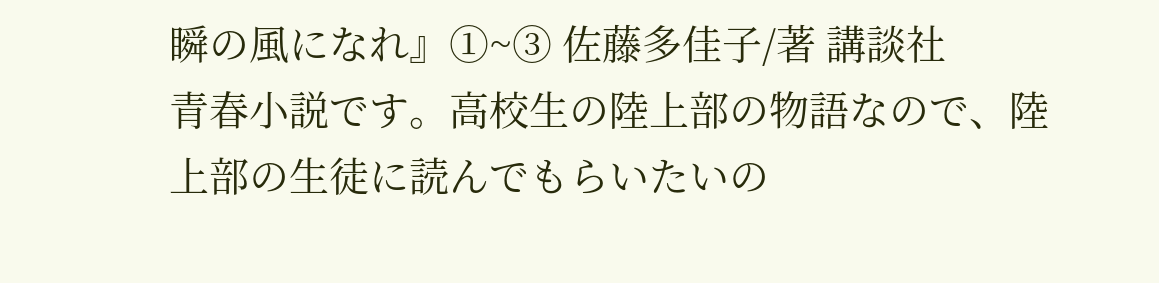瞬の風になれ』①~③ 佐藤多佳子/著 講談社
青春小説です。高校生の陸上部の物語なので、陸上部の生徒に読んでもらいたいの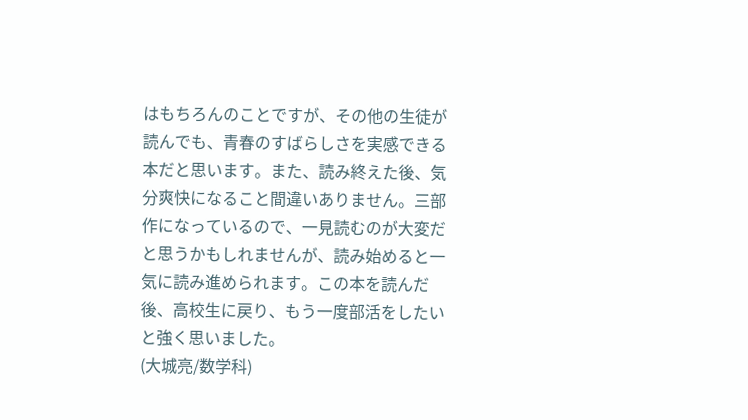はもちろんのことですが、その他の生徒が読んでも、青春のすばらしさを実感できる本だと思います。また、読み終えた後、気分爽快になること間違いありません。三部作になっているので、一見読むのが大変だと思うかもしれませんが、読み始めると一気に読み進められます。この本を読んだ後、高校生に戻り、もう一度部活をしたいと強く思いました。
(大城亮/数学科)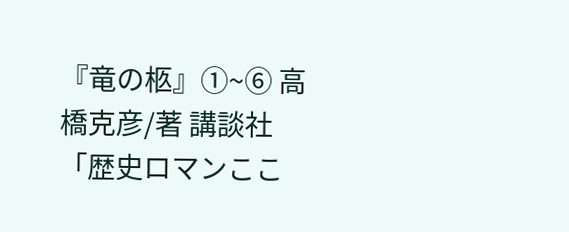『竜の柩』①~⑥ 高橋克彦/著 講談社
「歴史ロマンここ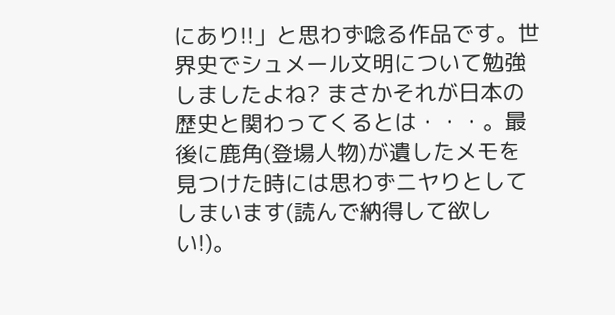にあり!!」と思わず唸る作品です。世界史でシュメール文明について勉強しましたよね? まさかそれが日本の歴史と関わってくるとは・・・。最後に鹿角(登場人物)が遺したメモを見つけた時には思わずニヤりとしてしまいます(読んで納得して欲しい!)。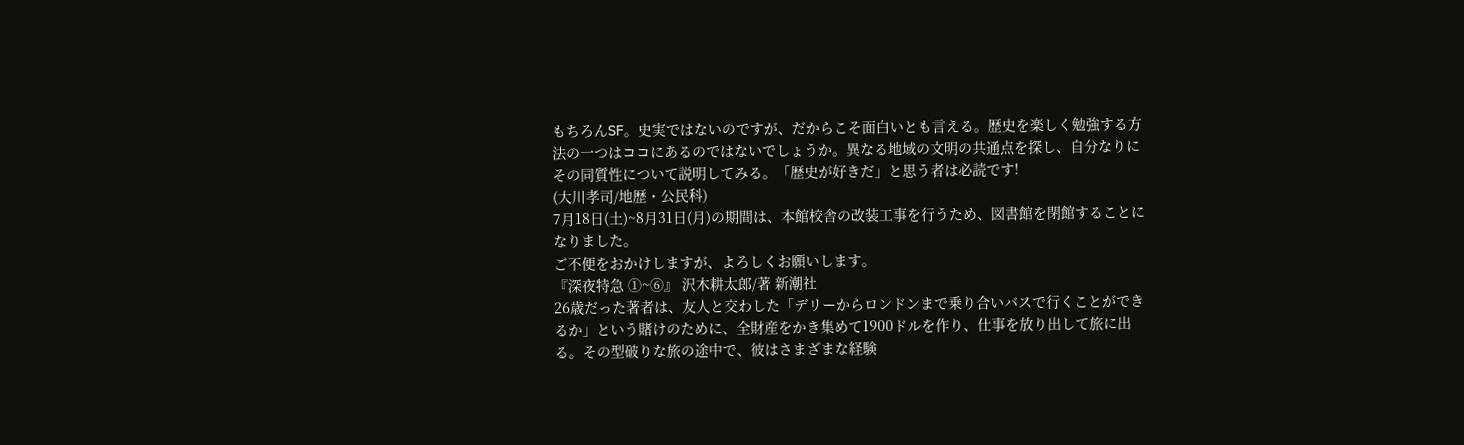もちろんSF。史実ではないのですが、だからこそ面白いとも言える。歴史を楽しく勉強する方法の一つはココにあるのではないでしょうか。異なる地域の文明の共通点を探し、自分なりにその同質性について説明してみる。「歴史が好きだ」と思う者は必読です!
(大川孝司/地歴・公民科)
7月18日(土)~8月31日(月)の期間は、本館校舎の改装工事を行うため、図書館を閉館することになりました。
ご不便をおかけしますが、よろしくお願いします。
『深夜特急 ①~⑥』 沢木耕太郎/著 新潮社
26歳だった著者は、友人と交わした「デリーからロンドンまで乗り合いバスで行くことができるか」という賭けのために、全財産をかき集めて1900ドルを作り、仕事を放り出して旅に出る。その型破りな旅の途中で、彼はさまざまな経験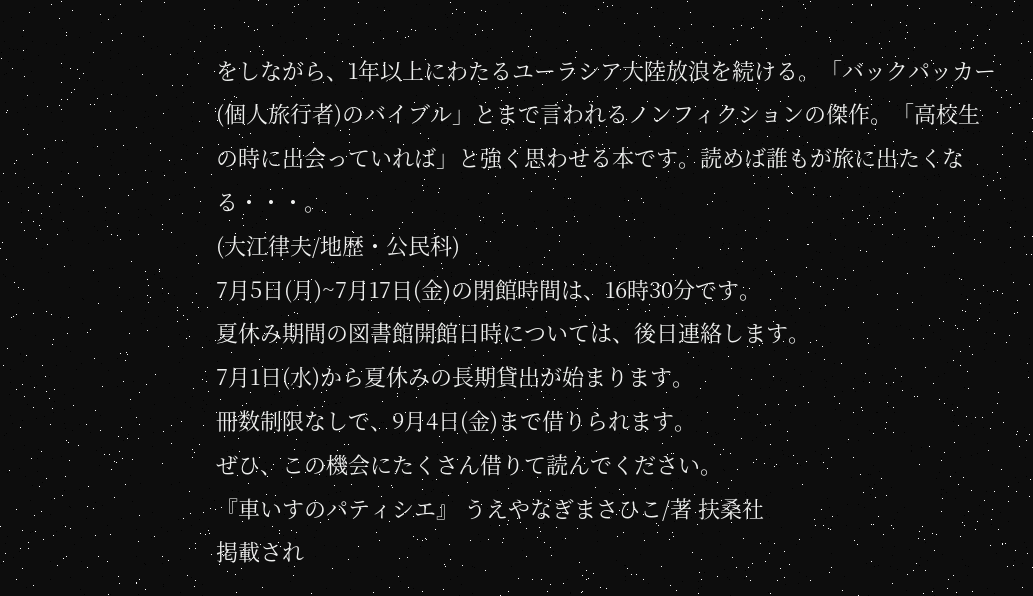をしながら、1年以上にわたるユーラシア大陸放浪を続ける。「バックパッカー(個人旅行者)のバイブル」とまで言われるノンフィクションの傑作。「高校生の時に出会っていれば」と強く思わせる本です。読めば誰もが旅に出たくなる・・・。
(大江律夫/地歴・公民科)
7月5日(月)~7月17日(金)の閉館時間は、16時30分です。
夏休み期間の図書館開館日時については、後日連絡します。
7月1日(水)から夏休みの長期貸出が始まります。
冊数制限なしで、9月4日(金)まで借りられます。
ぜひ、この機会にたくさん借りて読んでください。
『車いすのパティシエ』 うえやなぎまさひこ/著 扶桑社
掲載され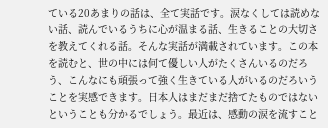ている20あまりの話は、全て実話です。涙なくしては読めない話、読んでいるうちに心が温まる話、生きることの大切さを教えてくれる話。そんな実話が満載されています。この本を読むと、世の中には何て優しい人がたくさんいるのだろう、こんなにも頑張って強く生きている人がいるのだろいうことを実感できます。日本人はまだまだ捨てたものではないということも分かるでしょう。最近は、感動の涙を流すこと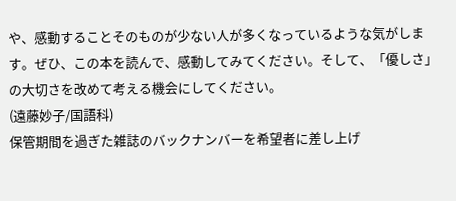や、感動することそのものが少ない人が多くなっているような気がします。ぜひ、この本を読んで、感動してみてください。そして、「優しさ」の大切さを改めて考える機会にしてください。
(遠藤妙子/国語科)
保管期間を過ぎた雑誌のバックナンバーを希望者に差し上げ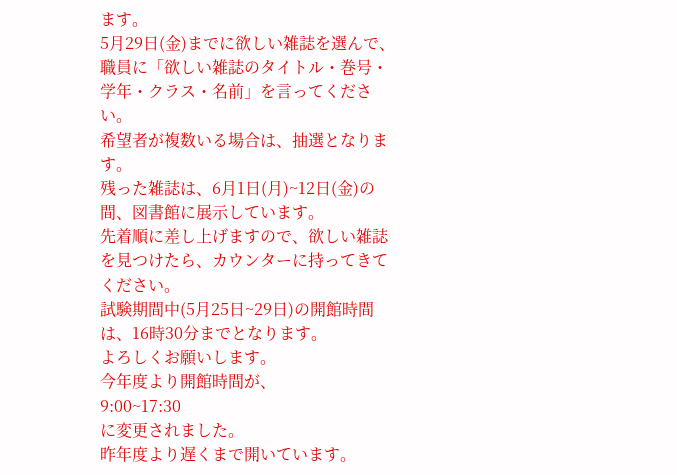ます。
5月29日(金)までに欲しい雑誌を選んで、職員に「欲しい雑誌のタイトル・巻号・学年・クラス・名前」を言ってください。
希望者が複数いる場合は、抽選となります。
残った雑誌は、6月1日(月)~12日(金)の間、図書館に展示しています。
先着順に差し上げますので、欲しい雑誌を見つけたら、カウンターに持ってきてください。
試験期間中(5月25日~29日)の開館時間は、16時30分までとなります。
よろしくお願いします。
今年度より開館時間が、
9:00~17:30
に変更されました。
昨年度より遅くまで開いています。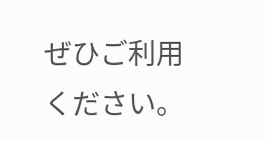ぜひご利用ください。